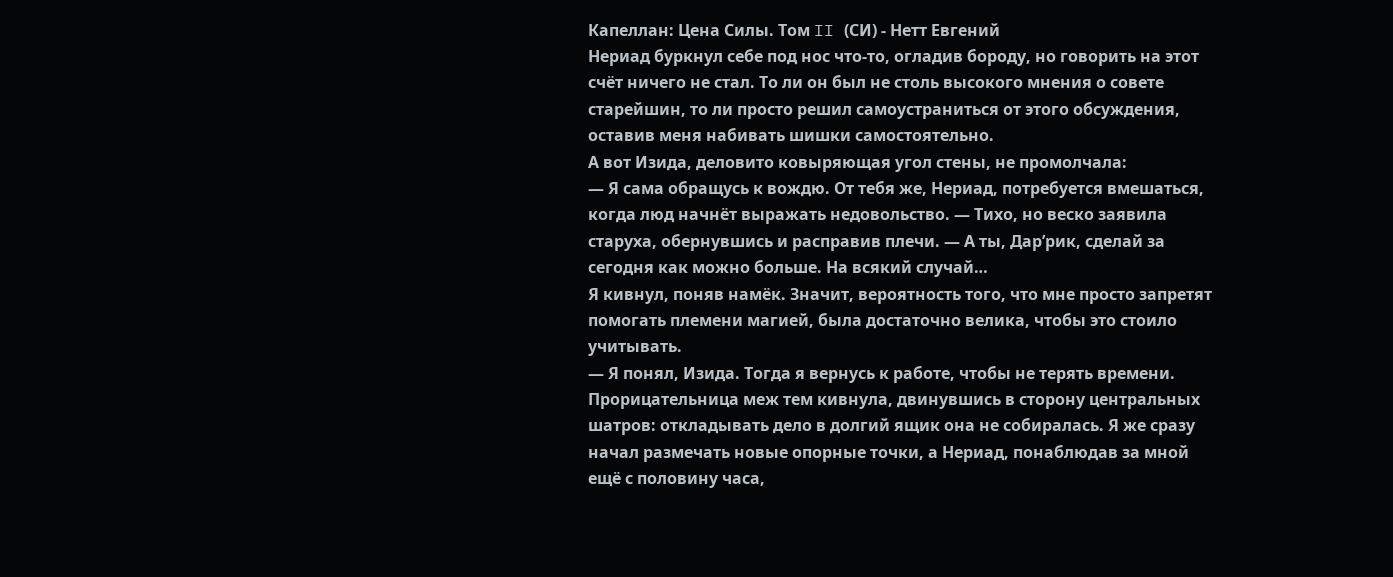Капеллан: Цена Силы. Том II (СИ) - Нетт Евгений
Нериад буркнул себе под нос что-то, огладив бороду, но говорить на этот счёт ничего не стал. То ли он был не столь высокого мнения о совете старейшин, то ли просто решил самоустраниться от этого обсуждения, оставив меня набивать шишки самостоятельно.
А вот Изида, деловито ковыряющая угол стены, не промолчала:
— Я сама обращусь к вождю. От тебя же, Нериад, потребуется вмешаться, когда люд начнёт выражать недовольство. — Тихо, но веско заявила старуха, обернувшись и расправив плечи. — А ты, Дар’рик, сделай за сегодня как можно больше. На всякий случай…
Я кивнул, поняв намёк. Значит, вероятность того, что мне просто запретят помогать племени магией, была достаточно велика, чтобы это стоило учитывать.
— Я понял, Изида. Тогда я вернусь к работе, чтобы не терять времени.
Прорицательница меж тем кивнула, двинувшись в сторону центральных шатров: откладывать дело в долгий ящик она не собиралась. Я же сразу начал размечать новые опорные точки, а Нериад, понаблюдав за мной ещё с половину часа,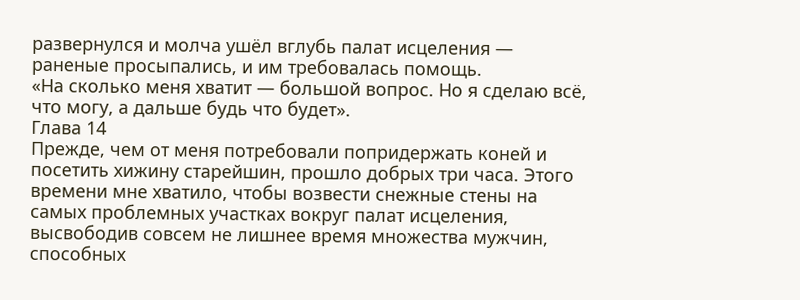развернулся и молча ушёл вглубь палат исцеления — раненые просыпались, и им требовалась помощь.
«На сколько меня хватит — большой вопрос. Но я сделаю всё, что могу, а дальше будь что будет».
Глава 14
Прежде, чем от меня потребовали попридержать коней и посетить хижину старейшин, прошло добрых три часа. Этого времени мне хватило, чтобы возвести снежные стены на самых проблемных участках вокруг палат исцеления, высвободив совсем не лишнее время множества мужчин, способных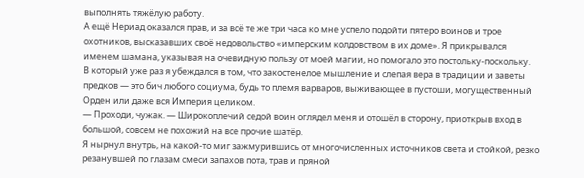выполнять тяжёлую работу.
А ещё Нериад оказался прав, и за всё те же три часа ко мне успело подойти пятеро воинов и трое охотников, высказавших своё недовольство «имперским колдовством в их доме». Я прикрывался именем шамана, указывая на очевидную пользу от моей магии, но помогало это постольку-поскольку.
В который уже раз я убеждался в том, что закостенелое мышление и слепая вера в традиции и заветы предков — это бич любого социума, будь то племя варваров, выживающее в пустоши, могущественный Орден или даже вся Империя целиком.
— Проходи, чужак. — Широкоплечий седой воин оглядел меня и отошёл в сторону, приоткрыв вход в большой, совсем не похожий на все прочие шатёр.
Я нырнул внутрь, на какой-то миг зажмурившись от многочисленных источников света и стойкой, резко резанувшей по глазам смеси запахов пота, трав и пряной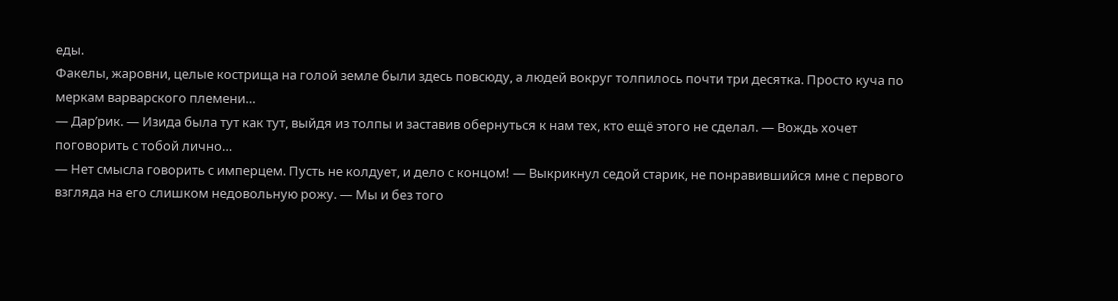еды.
Факелы, жаровни, целые кострища на голой земле были здесь повсюду, а людей вокруг толпилось почти три десятка. Просто куча по меркам варварского племени…
— Дар’рик. — Изида была тут как тут, выйдя из толпы и заставив обернуться к нам тех, кто ещё этого не сделал. — Вождь хочет поговорить с тобой лично…
— Нет смысла говорить с имперцем. Пусть не колдует, и дело с концом! — Выкрикнул седой старик, не понравившийся мне с первого взгляда на его слишком недовольную рожу. — Мы и без того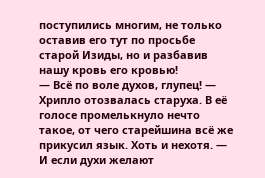поступились многим, не только оставив его тут по просьбе старой Изиды, но и разбавив нашу кровь его кровью!
— Всё по воле духов, глупец! — Хрипло отозвалась старуха. В её голосе промелькнуло нечто такое, от чего старейшина всё же прикусил язык. Хоть и нехотя. — И если духи желают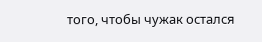того, чтобы чужак остался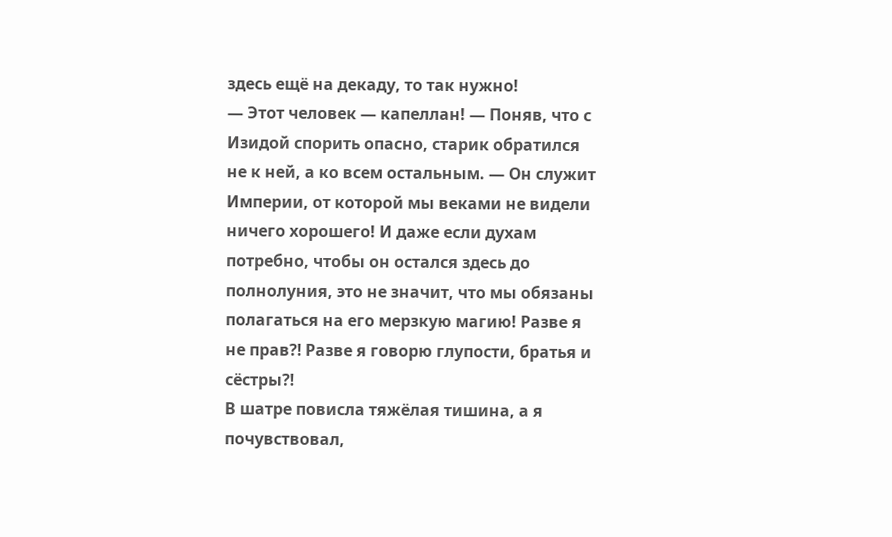здесь ещё на декаду, то так нужно!
— Этот человек — капеллан! — Поняв, что с Изидой спорить опасно, старик обратился не к ней, а ко всем остальным. — Он служит Империи, от которой мы веками не видели ничего хорошего! И даже если духам потребно, чтобы он остался здесь до полнолуния, это не значит, что мы обязаны полагаться на его мерзкую магию! Разве я не прав⁈ Разве я говорю глупости, братья и сёстры⁈
В шатре повисла тяжёлая тишина, а я почувствовал,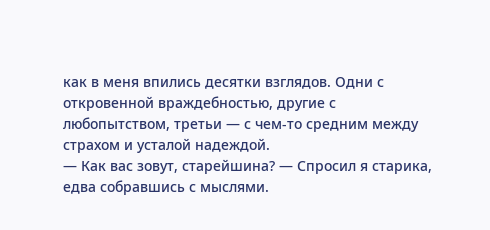как в меня впились десятки взглядов. Одни с откровенной враждебностью, другие с любопытством, третьи — с чем-то средним между страхом и усталой надеждой.
— Как вас зовут, старейшина? — Спросил я старика, едва собравшись с мыслями.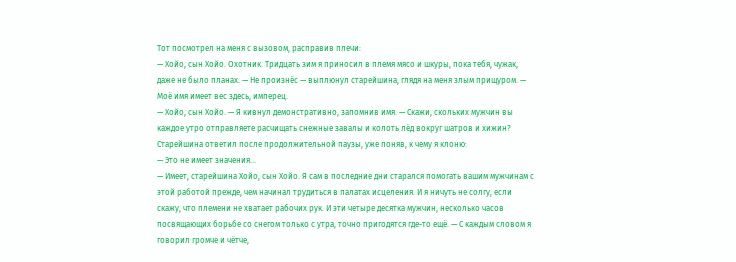Тот посмотрел на меня с вызовом, расправив плечи:
— Хойо, сын Хойо. Охотник. Тридцать зим я приносил в племя мясо и шкуры, пока тебя, чужак, даже не было планах. — Не произнёс — выплюнул старейшина, глядя на меня злым прищуром. — Моё имя имеет вес здесь, имперец.
— Хойо, сын Хойо. — Я кивнул демонстративно, запомнив имя. — Скажи, скольких мужчин вы каждое утро отправляете расчищать снежные завалы и колоть лёд вокруг шатров и хижин?
Старейшина ответил после продолжительной паузы, уже поняв, к чему я клоню:
— Это не имеет значения…
— Имеет, старейшина Хойо, сын Хойо. Я сам в последние дни старался помогать вашим мужчинам с этой работой прежде, чем начинал трудиться в палатах исцеления. И я ничуть не солгу, если скажу, что племени не хватает рабочих рук. И эти четыре десятка мужчин, несколько часов посвящающих борьбе со снегом только с утра, точно пригодятся где-то ещё. — С каждым словом я говорил громче и чётче,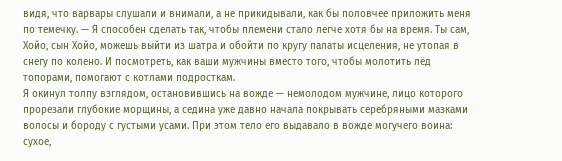видя, что варвары слушали и внимали, а не прикидывали, как бы половчее приложить меня по темечку. — Я способен сделать так, чтобы племени стало легче хотя бы на время. Ты сам, Хойо, сын Хойо, можешь выйти из шатра и обойти по кругу палаты исцеления, не утопая в снегу по колено. И посмотреть, как ваши мужчины вместо того, чтобы молотить лёд топорами, помогают с котлами подросткам.
Я окинул толпу взглядом, остановившись на вожде — немолодом мужчине, лицо которого прорезали глубокие морщины, а седина уже давно начала покрывать серебряными мазками волосы и бороду с густыми усами. При этом тело его выдавало в вожде могучего воина: сухое,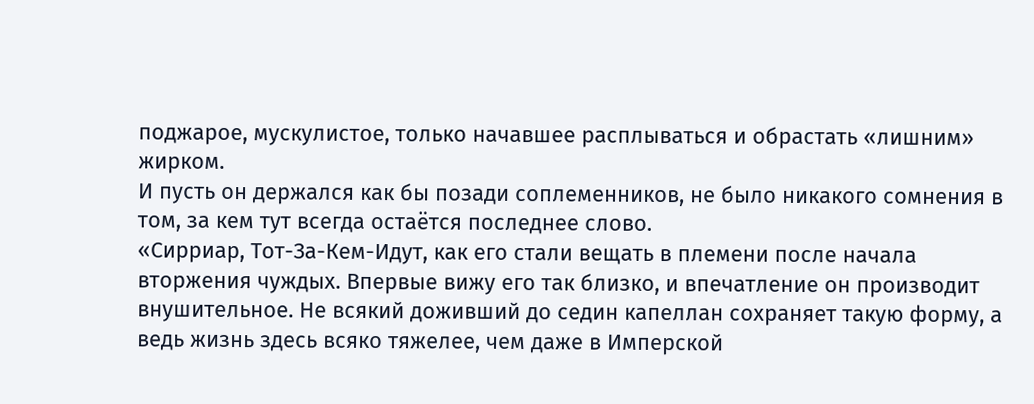поджарое, мускулистое, только начавшее расплываться и обрастать «лишним» жирком.
И пусть он держался как бы позади соплеменников, не было никакого сомнения в том, за кем тут всегда остаётся последнее слово.
«Сирриар, Тот-За-Кем-Идут, как его стали вещать в племени после начала вторжения чуждых. Впервые вижу его так близко, и впечатление он производит внушительное. Не всякий доживший до седин капеллан сохраняет такую форму, а ведь жизнь здесь всяко тяжелее, чем даже в Имперской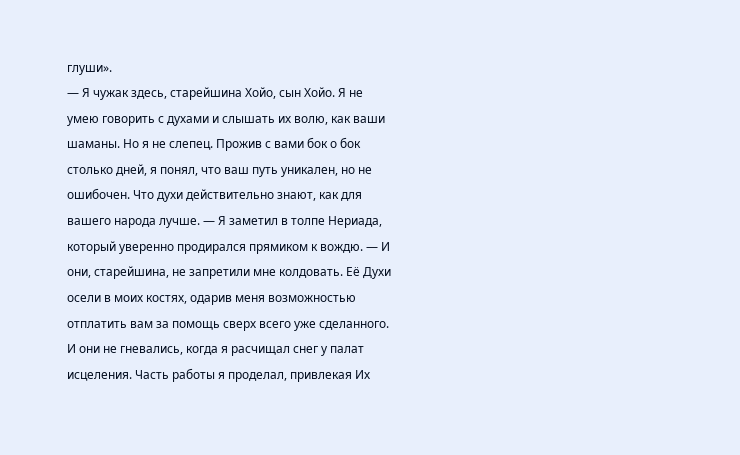глуши».
— Я чужак здесь, старейшина Хойо, сын Хойо. Я не умею говорить с духами и слышать их волю, как ваши шаманы. Но я не слепец. Прожив с вами бок о бок столько дней, я понял, что ваш путь уникален, но не ошибочен. Что духи действительно знают, как для вашего народа лучше. — Я заметил в толпе Нериада, который уверенно продирался прямиком к вождю. — И они, старейшина, не запретили мне колдовать. Её Духи осели в моих костях, одарив меня возможностью отплатить вам за помощь сверх всего уже сделанного. И они не гневались, когда я расчищал снег у палат исцеления. Часть работы я проделал, привлекая Их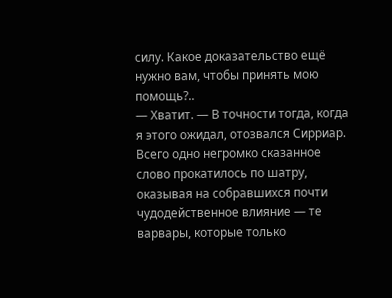силу. Какое доказательство ещё нужно вам, чтобы принять мою помощь?..
— Хватит. — В точности тогда, когда я этого ожидал, отозвался Сирриар. Всего одно негромко сказанное слово прокатилось по шатру, оказывая на собравшихся почти чудодейственное влияние — те варвары, которые только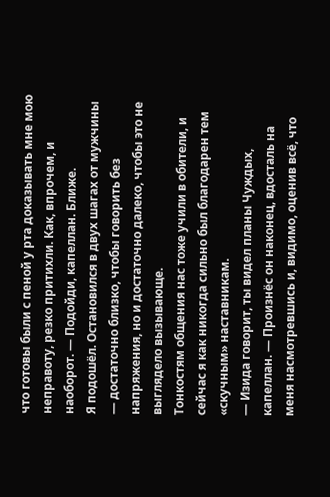что готовы были с пеной у рта доказывать мне мою неправоту, резко притихли. Как, впрочем, и наоборот. — Подойди, капеллан. Ближе.
Я подошёл. Остановился в двух шагах от мужчины — достаточно близко, чтобы говорить без напряжения, но и достаточно далеко, чтобы это не выглядело вызывающе.
Тонкостям общения нас тоже учили в обители, и сейчас я как никогда сильно был благодарен тем «скучным» наставникам.
— Изида говорит, ты видел планы Чуждых, капеллан. — Произнёс он наконец, вдосталь на меня насмотревшись и, видимо, оценив всё, что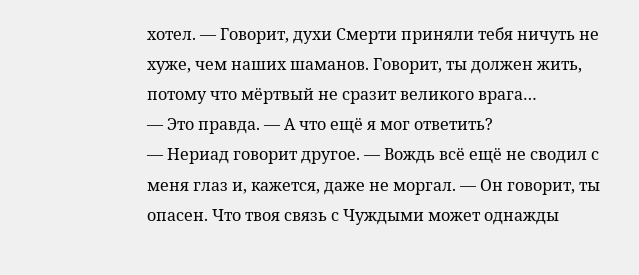хотел. — Говорит, духи Смерти приняли тебя ничуть не хуже, чем наших шаманов. Говорит, ты должен жить, потому что мёртвый не сразит великого врага…
— Это правда. — А что ещё я мог ответить?
— Нериад говорит другое. — Вождь всё ещё не сводил с меня глаз и, кажется, даже не моргал. — Он говорит, ты опасен. Что твоя связь с Чуждыми может однажды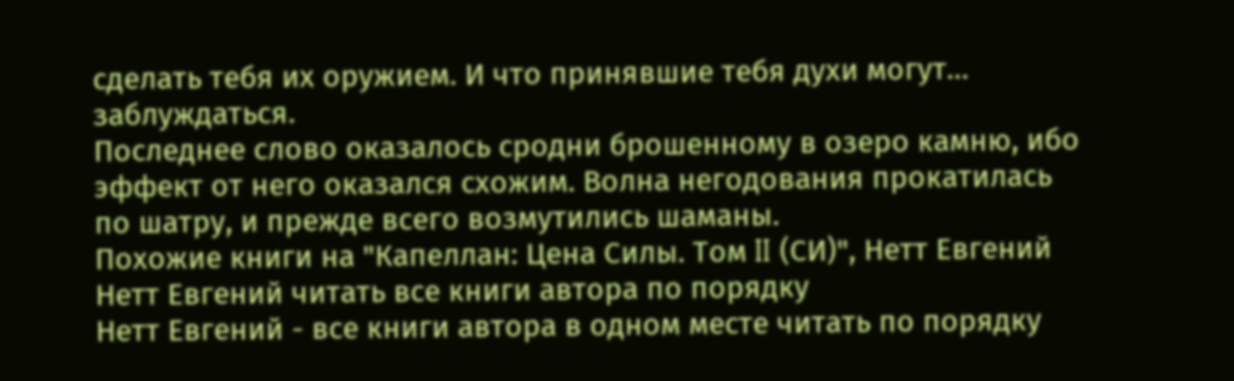сделать тебя их оружием. И что принявшие тебя духи могут… заблуждаться.
Последнее слово оказалось сродни брошенному в озеро камню, ибо эффект от него оказался схожим. Волна негодования прокатилась по шатру, и прежде всего возмутились шаманы.
Похожие книги на "Капеллан: Цена Силы. Том II (СИ)", Нетт Евгений
Нетт Евгений читать все книги автора по порядку
Нетт Евгений - все книги автора в одном месте читать по порядку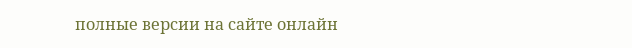полные версии на сайте онлайн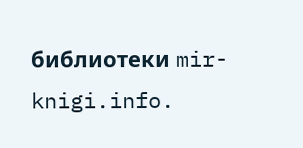библиотеки mir-knigi.info.